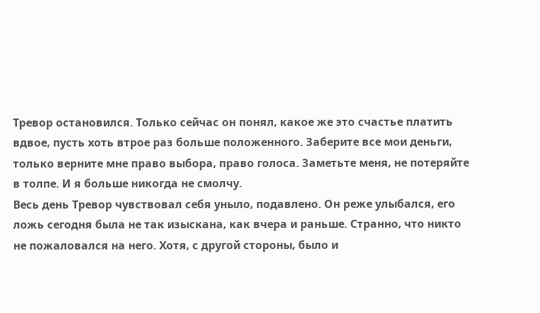Тревор остановился. Только сейчас он понял, какое же это счастье платить вдвое, пусть хоть втрое раз больше положенного. Заберите все мои деньги, только верните мне право выбора, право голоса. Заметьте меня, не потеряйте в толпе. И я больше никогда не смолчу.
Весь день Тревор чувствовал себя уныло, подавлено. Он реже улыбался, его ложь сегодня была не так изыскана, как вчера и раньше. Странно, что никто не пожаловался на него. Хотя, с другой стороны, было и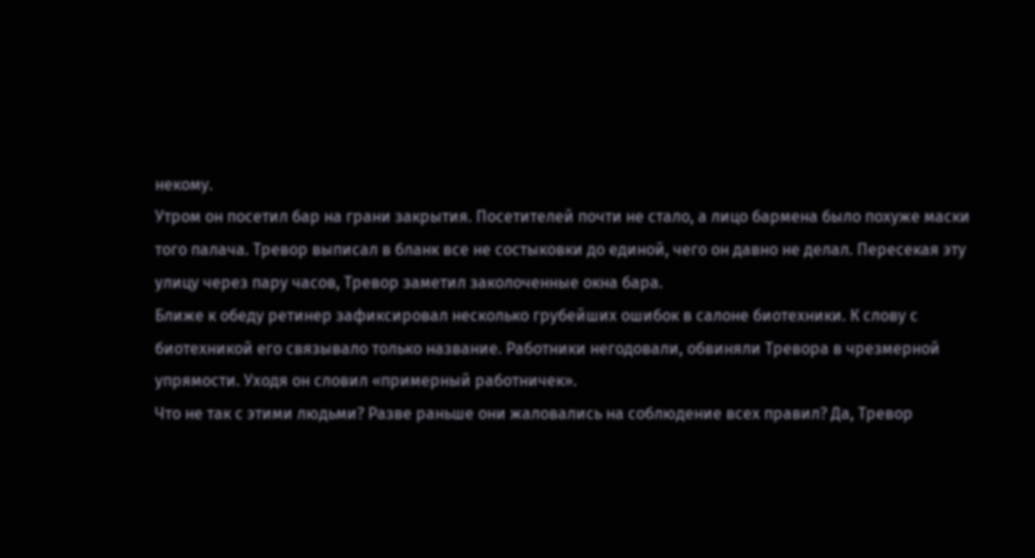некому.
Утром он посетил бар на грани закрытия. Посетителей почти не стало, а лицо бармена было похуже маски того палача. Тревор выписал в бланк все не состыковки до единой, чего он давно не делал. Пересекая эту улицу через пару часов, Тревор заметил заколоченные окна бара.
Ближе к обеду ретинер зафиксировал несколько грубейших ошибок в салоне биотехники. К слову с биотехникой его связывало только название. Работники негодовали, обвиняли Тревора в чрезмерной упрямости. Уходя он словил «примерный работничек».
Что не так с этими людьми? Разве раньше они жаловались на соблюдение всех правил? Да, Тревор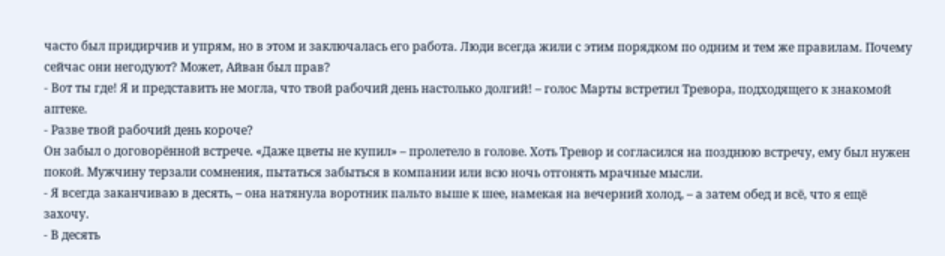часто был придирчив и упрям, но в этом и заключалась его работа. Люди всегда жили с этим порядком по одним и тем же правилам. Почему сейчас они негодуют? Может, Айван был прав?
- Вот ты где! Я и представить не могла, что твой рабочий день настолько долгий! – голос Марты встретил Тревора, подходящего к знакомой аптеке.
- Разве твой рабочий день короче?
Он забыл о договорённой встрече. «Даже цветы не купил» – пролетело в голове. Хоть Тревор и согласился на позднюю встречу, ему был нужен покой. Мужчину терзали сомнения, пытаться забыться в компании или всю ночь отгонять мрачные мысли.
- Я всегда заканчиваю в десять, – она натянула воротник пальто выше к шее, намекая на вечерний холод, – а затем обед и всё, что я ещё захочу.
- В десять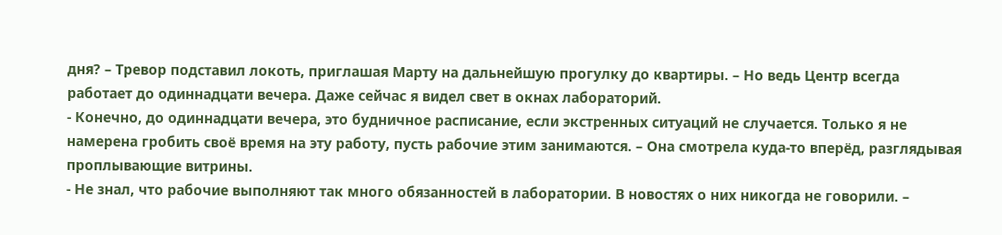дня? – Тревор подставил локоть, приглашая Марту на дальнейшую прогулку до квартиры. – Но ведь Центр всегда работает до одиннадцати вечера. Даже сейчас я видел свет в окнах лабораторий.
- Конечно, до одиннадцати вечера, это будничное расписание, если экстренных ситуаций не случается. Только я не намерена гробить своё время на эту работу, пусть рабочие этим занимаются. – Она смотрела куда-то вперёд, разглядывая проплывающие витрины.
- Не знал, что рабочие выполняют так много обязанностей в лаборатории. В новостях о них никогда не говорили. –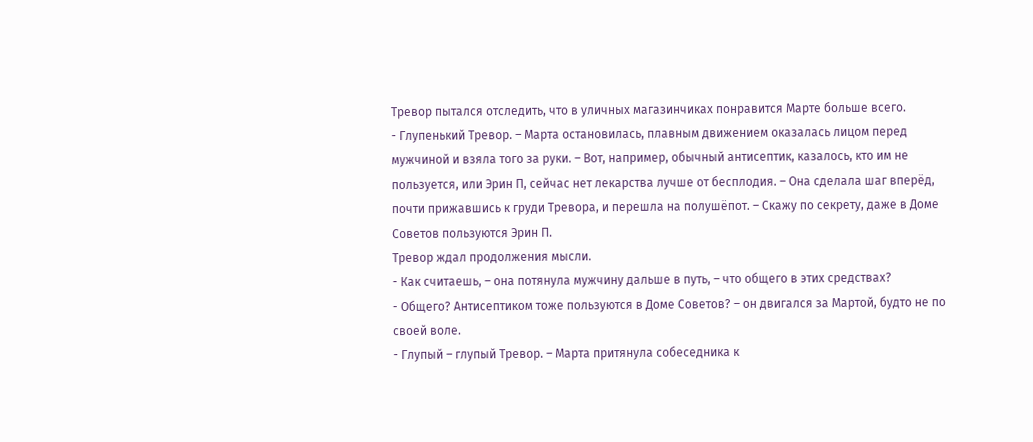Тревор пытался отследить, что в уличных магазинчиках понравится Марте больше всего.
- Глупенький Тревор. – Марта остановилась, плавным движением оказалась лицом перед мужчиной и взяла того за руки. – Вот, например, обычный антисептик, казалось, кто им не пользуется, или Эрин П, сейчас нет лекарства лучше от бесплодия. – Она сделала шаг вперёд, почти прижавшись к груди Тревора, и перешла на полушёпот. – Скажу по секрету, даже в Доме Советов пользуются Эрин П.
Тревор ждал продолжения мысли.
- Как считаешь, – она потянула мужчину дальше в путь, – что общего в этих средствах?
- Общего? Антисептиком тоже пользуются в Доме Советов? – он двигался за Мартой, будто не по своей воле.
- Глупый – глупый Тревор. – Марта притянула собеседника к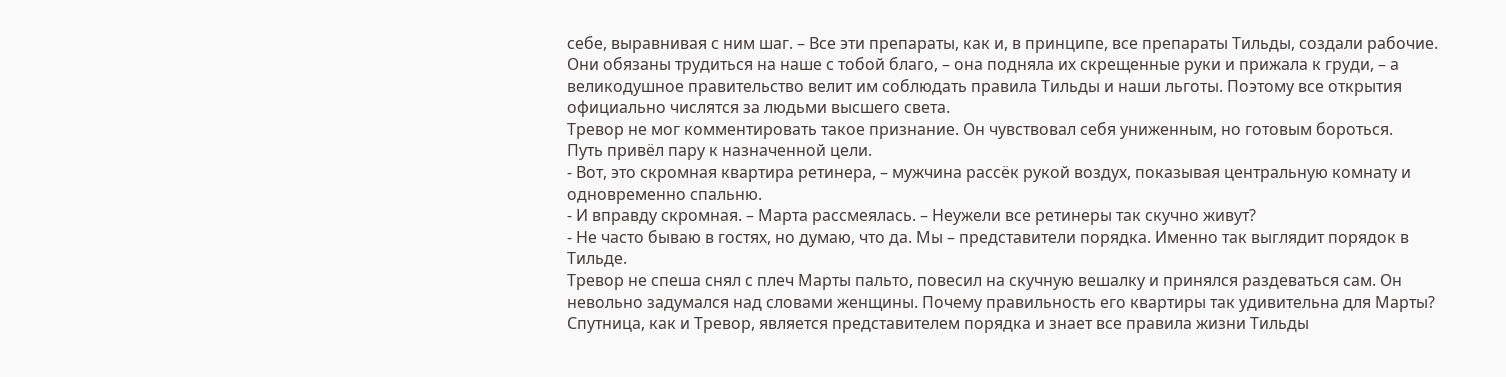себе, выравнивая с ним шаг. – Все эти препараты, как и, в принципе, все препараты Тильды, создали рабочие. Они обязаны трудиться на наше с тобой благо, – она подняла их скрещенные руки и прижала к груди, – а великодушное правительство велит им соблюдать правила Тильды и наши льготы. Поэтому все открытия официально числятся за людьми высшего света.
Тревор не мог комментировать такое признание. Он чувствовал себя униженным, но готовым бороться.
Путь привёл пару к назначенной цели.
- Вот, это скромная квартира ретинера, – мужчина рассёк рукой воздух, показывая центральную комнату и одновременно спальню.
- И вправду скромная. – Марта рассмеялась. – Неужели все ретинеры так скучно живут?
- Не часто бываю в гостях, но думаю, что да. Мы – представители порядка. Именно так выглядит порядок в Тильде.
Тревор не спеша снял с плеч Марты пальто, повесил на скучную вешалку и принялся раздеваться сам. Он невольно задумался над словами женщины. Почему правильность его квартиры так удивительна для Марты? Спутница, как и Тревор, является представителем порядка и знает все правила жизни Тильды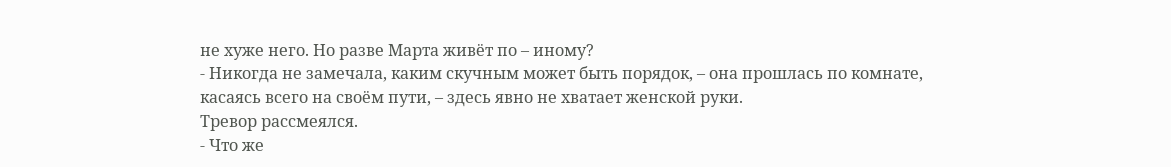не хуже него. Но разве Марта живёт по – иному?
- Никогда не замечала, каким скучным может быть порядок, – она прошлась по комнате, касаясь всего на своём пути, – здесь явно не хватает женской руки.
Тревор рассмеялся.
- Что же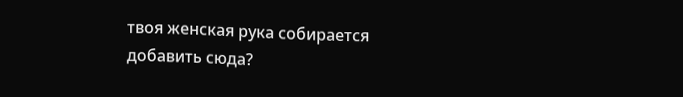твоя женская рука собирается добавить сюда?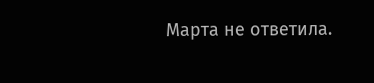Марта не ответила.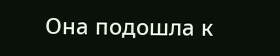Она подошла к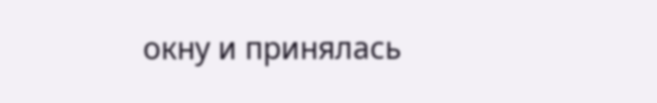окну и принялась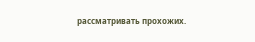рассматривать прохожих.